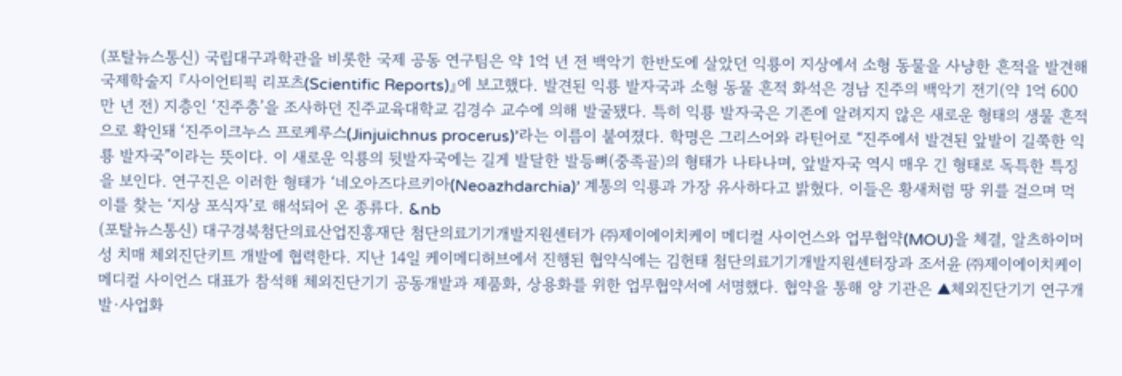(포탈뉴스통신) 국립대구과학관을 비롯한 국제 공동 연구팀은 약 1억 년 전 백악기 한반도에 살았던 익룡이 지상에서 소형 동물을 사냥한 흔적을 발견해 국제학술지 『사이언티픽 리포츠(Scientific Reports)』에 보고했다. 발견된 익룡 발자국과 소형 동물 흔적 화석은 경남 진주의 백악기 전기(약 1억 600만 년 전) 지층인 ‘진주층’을 조사하던 진주교육대학교 김경수 교수에 의해 발굴됐다. 특히 익룡 발자국은 기존에 알려지지 않은 새로운 형태의 생물 흔적으로 확인돼 ‘진주이크누스 프로케루스(Jinjuichnus procerus)’라는 이름이 붙여졌다. 학명은 그리스어와 라틴어로 “진주에서 발견된 앞발이 길쭉한 익룡 발자국”이라는 뜻이다. 이 새로운 익룡의 뒷발자국에는 길게 발달한 발등뼈(중족골)의 형태가 나타나며, 앞발자국 역시 매우 긴 형태로 독특한 특징을 보인다. 연구진은 이러한 형태가 ‘네오아즈다르키아(Neoazhdarchia)’ 계통의 익룡과 가장 유사하다고 밝혔다. 이들은 황새처럼 땅 위를 걸으며 먹이를 찾는 ‘지상 포식자’로 해석되어 온 종류다. &nb
(포탈뉴스통신) 대구경북첨단의료산업진흥재단 첨단의료기기개발지원센터가 ㈜제이에이치케이 메디컬 사이언스와 업무협약(MOU)을 체결, 알츠하이머성 치매 체외진단키트 개발에 협력한다. 지난 14일 케이메디허브에서 진행된 협약식에는 김헌태 첨단의료기기개발지원센터장과 조서윤 ㈜제이에이치케이 메디컬 사이언스 대표가 참석해 체외진단기기 공동개발과 제품화, 상용화를 위한 업무협약서에 서명했다. 협약을 통해 양 기관은 ▲체외진단기기 연구개발·사업화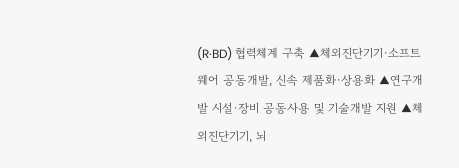(R·BD) 협력체계 구축 ▲체외진단기기·소프트웨어 공동개발, 신속 제품화·상용화 ▲연구개발 시설·장비 공동사용 및 기술개발 지원 ▲체외진단기기, 뇌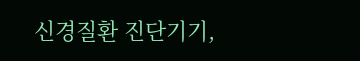신경질환 진단기기,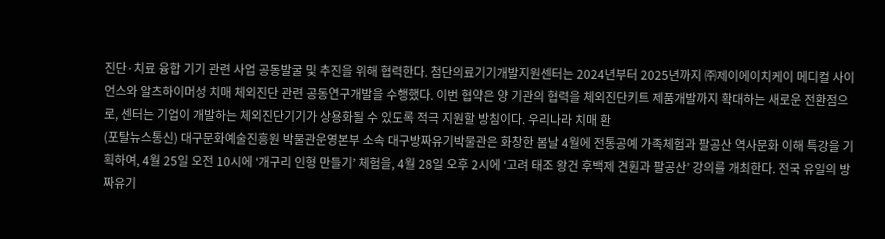진단·치료 융합 기기 관련 사업 공동발굴 및 추진을 위해 협력한다. 첨단의료기기개발지원센터는 2024년부터 2025년까지 ㈜제이에이치케이 메디컬 사이언스와 알츠하이머성 치매 체외진단 관련 공동연구개발을 수행했다. 이번 협약은 양 기관의 협력을 체외진단키트 제품개발까지 확대하는 새로운 전환점으로, 센터는 기업이 개발하는 체외진단기기가 상용화될 수 있도록 적극 지원할 방침이다. 우리나라 치매 환
(포탈뉴스통신) 대구문화예술진흥원 박물관운영본부 소속 대구방짜유기박물관은 화창한 봄날 4월에 전통공예 가족체험과 팔공산 역사문화 이해 특강을 기획하여, 4월 25일 오전 10시에 ‘개구리 인형 만들기’ 체험을, 4월 28일 오후 2시에 ‘고려 태조 왕건 후백제 견훤과 팔공산’ 강의를 개최한다. 전국 유일의 방짜유기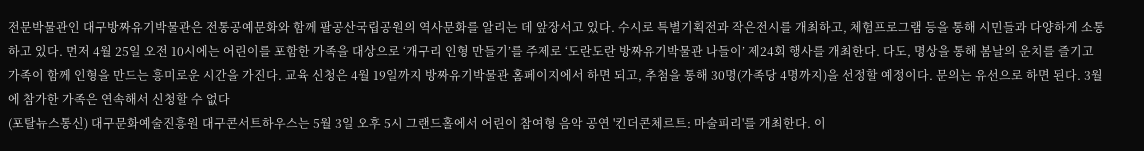전문박물관인 대구방짜유기박물관은 전통공예문화와 함께 팔공산국립공원의 역사문화를 알리는 데 앞장서고 있다. 수시로 특별기획전과 작은전시를 개최하고, 체험프로그램 등을 통해 시민들과 다양하게 소통하고 있다. 먼저 4월 25일 오전 10시에는 어린이를 포함한 가족을 대상으로 ‘개구리 인형 만들기’를 주제로 ‘도란도란 방짜유기박물관 나들이’ 제24회 행사를 개최한다. 다도, 명상을 통해 봄날의 운치를 즐기고 가족이 함께 인형을 만드는 흥미로운 시간을 가진다. 교육 신청은 4월 19일까지 방짜유기박물관 홈페이지에서 하면 되고, 추첨을 통해 30명(가족당 4명까지)을 선정할 예정이다. 문의는 유선으로 하면 된다. 3월에 참가한 가족은 연속해서 신청할 수 없다
(포탈뉴스통신) 대구문화예술진흥원 대구콘서트하우스는 5월 3일 오후 5시 그랜드홀에서 어린이 참여형 음악 공연 '킨더콘체르트: 마술피리'를 개최한다. 이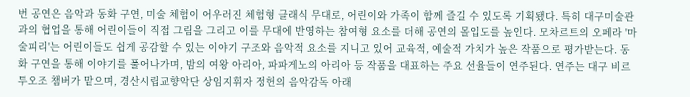번 공연은 음악과 동화 구연, 미술 체험이 어우러진 체험형 클래식 무대로, 어린이와 가족이 함께 즐길 수 있도록 기획됐다. 특히 대구미술관과의 협업을 통해 어린이들이 직접 그림을 그리고 이를 무대에 반영하는 참여형 요소를 더해 공연의 몰입도를 높인다. 모차르트의 오페라 '마술피리'는 어린이들도 쉽게 공감할 수 있는 이야기 구조와 음악적 요소를 지니고 있어 교육적, 예술적 가치가 높은 작품으로 평가받는다. 동화 구연을 통해 이야기를 풀어나가며, 밤의 여왕 아리아, 파파게노의 아리아 등 작품을 대표하는 주요 선율들이 연주된다. 연주는 대구 비르투오조 챔버가 맡으며, 경산시립교향악단 상임지휘자 정헌의 음악감독 아래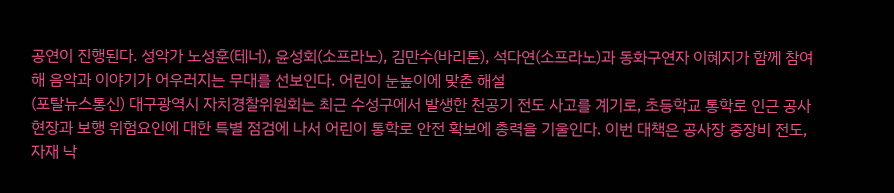공연이 진행된다. 성악가 노성훈(테너), 윤성회(소프라노), 김만수(바리톤), 석다연(소프라노)과 동화구연자 이혜지가 함께 참여해 음악과 이야기가 어우러지는 무대를 선보인다. 어린이 눈높이에 맞춘 해설
(포탈뉴스통신) 대구광역시 자치경찰위원회는 최근 수성구에서 발생한 천공기 전도 사고를 계기로, 초등학교 통학로 인근 공사현장과 보행 위험요인에 대한 특별 점검에 나서 어린이 통학로 안전 확보에 총력을 기울인다. 이번 대책은 공사장 중장비 전도, 자재 낙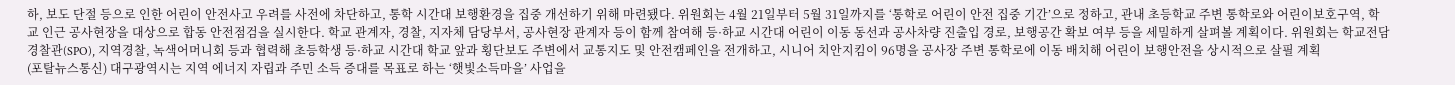하, 보도 단절 등으로 인한 어린이 안전사고 우려를 사전에 차단하고, 통학 시간대 보행환경을 집중 개선하기 위해 마련됐다. 위원회는 4월 21일부터 5월 31일까지를 ‘통학로 어린이 안전 집중 기간’으로 정하고, 관내 초등학교 주변 통학로와 어린이보호구역, 학교 인근 공사현장을 대상으로 합동 안전점검을 실시한다. 학교 관계자, 경찰, 지자체 담당부서, 공사현장 관계자 등이 함께 참여해 등·하교 시간대 어린이 이동 동선과 공사차량 진출입 경로, 보행공간 확보 여부 등을 세밀하게 살펴볼 계획이다. 위원회는 학교전담경찰관(SPO), 지역경찰, 녹색어머니회 등과 협력해 초등학생 등·하교 시간대 학교 앞과 횡단보도 주변에서 교통지도 및 안전캠페인을 전개하고, 시니어 치안지킴이 96명을 공사장 주변 통학로에 이동 배치해 어린이 보행안전을 상시적으로 살필 계획
(포탈뉴스통신) 대구광역시는 지역 에너지 자립과 주민 소득 증대를 목표로 하는 ‘햇빛소득마을’ 사업을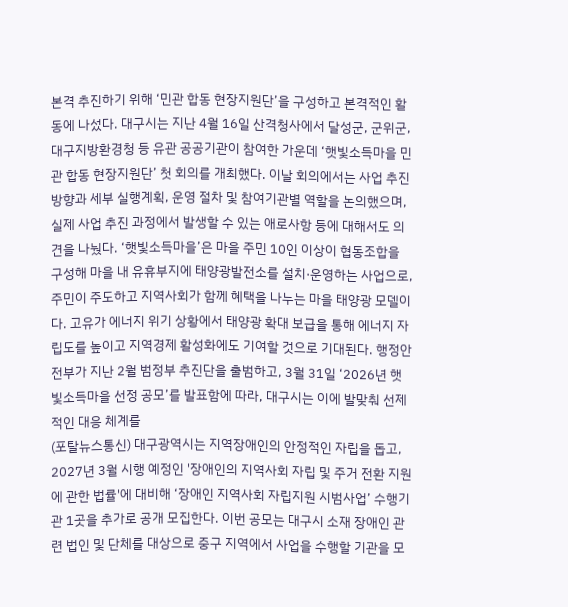본격 추진하기 위해 ‘민관 합동 현장지원단’을 구성하고 본격적인 활동에 나섰다. 대구시는 지난 4월 16일 산격청사에서 달성군, 군위군, 대구지방환경청 등 유관 공공기관이 참여한 가운데 ‘햇빛소득마을 민관 합동 현장지원단’ 첫 회의를 개최했다. 이날 회의에서는 사업 추진 방향과 세부 실행계획, 운영 절차 및 참여기관별 역할을 논의했으며, 실제 사업 추진 과정에서 발생할 수 있는 애로사항 등에 대해서도 의견을 나눴다. ‘햇빛소득마을’은 마을 주민 10인 이상이 협동조합을 구성해 마을 내 유휴부지에 태양광발전소를 설치·운영하는 사업으로, 주민이 주도하고 지역사회가 함께 혜택을 나누는 마을 태양광 모델이다. 고유가 에너지 위기 상황에서 태양광 확대 보급을 통해 에너지 자립도를 높이고 지역경제 활성화에도 기여할 것으로 기대된다. 행정안전부가 지난 2월 범정부 추진단을 출범하고, 3월 31일 ‘2026년 햇빛소득마을 선정 공모’를 발표함에 따라, 대구시는 이에 발맞춰 선제적인 대응 체계를
(포탈뉴스통신) 대구광역시는 지역장애인의 안정적인 자립을 돕고, 2027년 3월 시행 예정인 '장애인의 지역사회 자립 및 주거 전환 지원에 관한 법률'에 대비해 ‘장애인 지역사회 자립지원 시범사업’ 수행기관 1곳을 추가로 공개 모집한다. 이번 공모는 대구시 소재 장애인 관련 법인 및 단체를 대상으로 중구 지역에서 사업을 수행할 기관을 모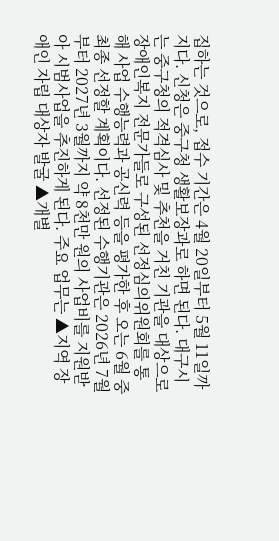집하는 것으로, 접수 기간은 4월 20일부터 5월 11일까지다. 신청은 중구청 생활보장과로 하면 된다. 대구시는 중구청의 적격심사 및 추천을 거친 기관을 대상으로 장애인복지 전문가들로 구성된 선정심의위원회를 통해 사업 수행능력과 공신력 등을 평가한 후 오는 6월 중 최종 선정할 계획이다. 선정된 수행기관은 2026년 7월부터 2027년 3월까지 약 8천만 원의 사업비를 지원받아 시범사업을 추진하게 된다. 주요 업무는 ▲지역 장애인 자립 대상자 발굴 ▲개별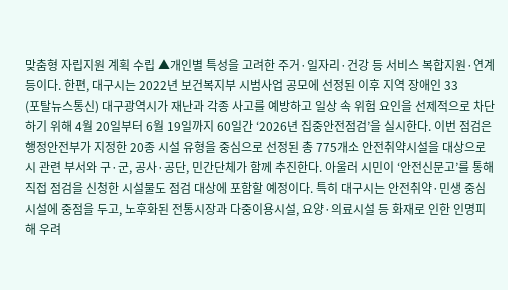맞춤형 자립지원 계획 수립 ▲개인별 특성을 고려한 주거·일자리·건강 등 서비스 복합지원·연계 등이다. 한편, 대구시는 2022년 보건복지부 시범사업 공모에 선정된 이후 지역 장애인 33
(포탈뉴스통신) 대구광역시가 재난과 각종 사고를 예방하고 일상 속 위험 요인을 선제적으로 차단하기 위해 4월 20일부터 6월 19일까지 60일간 ‘2026년 집중안전점검’을 실시한다. 이번 점검은 행정안전부가 지정한 20종 시설 유형을 중심으로 선정된 총 775개소 안전취약시설을 대상으로 시 관련 부서와 구·군, 공사·공단, 민간단체가 함께 추진한다. 아울러 시민이 ‘안전신문고’를 통해 직접 점검을 신청한 시설물도 점검 대상에 포함할 예정이다. 특히 대구시는 안전취약·민생 중심 시설에 중점을 두고, 노후화된 전통시장과 다중이용시설, 요양·의료시설 등 화재로 인한 인명피해 우려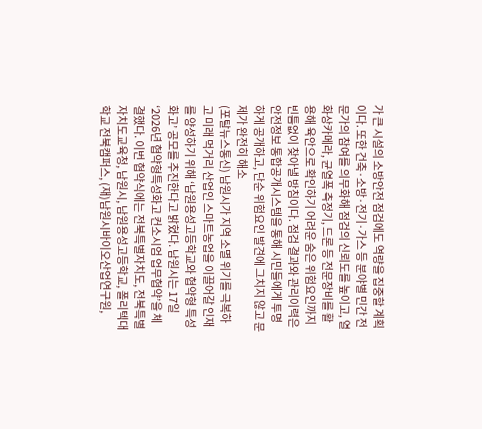가 큰 시설의 소방안전 점검에도 역량을 집중할 계획이다. 또한 건축·소방·전기·가스 등 분야별 민간 전문가의 참여를 의무화해 점검의 신뢰도를 높이고, 열화상카메라, 균열폭 측정기, 드론 등 전문장비를 활용해 육안으로 확인하기 어려운 숨은 위험요인까지 빈틈없이 찾아낼 방침이다. 점검 결과와 관리이력은 안전정보 통합공개시스템을 통해 시민들에게 투명하게 공개하고, 단순 위험요인 발견에 그치지 않고 문제가 완전히 해소
(포탈뉴스통신) 남원시가 지역 소멸 위기를 극복하고 미래 먹거리 산업인 스마트농업을 이끌어갈 인재를 양성하기 위해 ‘남원용성고등학교와 협약형 특성화고’ 공모를 추진한다고 밝혔다. 남원시는 17일 ‘2026년 협약형특성화고 컨소시엄 업무협약’을 체결했다. 이번 협약식에는 전북특별자치도, 전북특별자치도교육청, 남원시, 남원용성고등학교, 폴리텍대학교 전북캠퍼스, (재)남원시바이오산업연구원,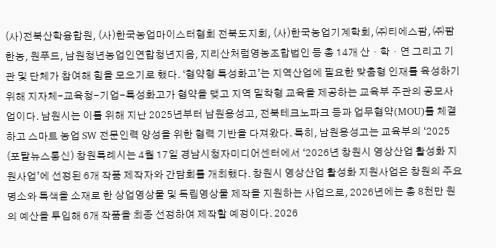(사)전북산학융합원, (사)한국농업마이스터협회 전북도지회, (사)한국농업기계학회, ㈜티에스팜, ㈜팜한농, 원푸드, 남원청년농업인연합청년지음, 지리산처럼영농조합법인 등 총 14개 산・학・연 그리고 기관 및 단체가 참여해 힘을 모으기로 했다. ‘협약형 특성화고’는 지역산업에 필요한 맞춤형 인재를 육성하기 위해 지자체-교육청-기업-특성화고가 협약을 맺고 지역 밀착형 교육을 제공하는 교육부 주관의 공모사업이다. 남원시는 이를 위해 지난 2025년부터 남원용성고, 전북테크노파크 등과 업무협약(MOU)를 체결하고 스마트 농업 SW 전문인력 양성을 위한 협력 기반을 다져왔다. 특히, 남원용성고는 교육부의 ‘2025
(포탈뉴스통신) 창원특례시는 4월 17일 경남시청자미디어센터에서 ‘2026년 창원시 영상산업 활성화 지원사업’에 선정된 6개 작품 제작자와 간담회를 개최했다. 창원시 영상산업 활성화 지원사업은 창원의 주요 명소와 특색을 소재로 한 상업영상물 및 독립영상물 제작을 지원하는 사업으로, 2026년에는 총 8천만 원의 예산을 투입해 6개 작품을 최종 선정하여 제작할 예정이다. 2026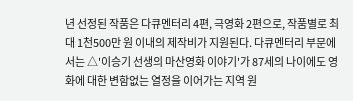년 선정된 작품은 다큐멘터리 4편, 극영화 2편으로, 작품별로 최대 1천500만 원 이내의 제작비가 지원된다. 다큐멘터리 부문에서는 △'이승기 선생의 마산영화 이야기'가 87세의 나이에도 영화에 대한 변함없는 열정을 이어가는 지역 원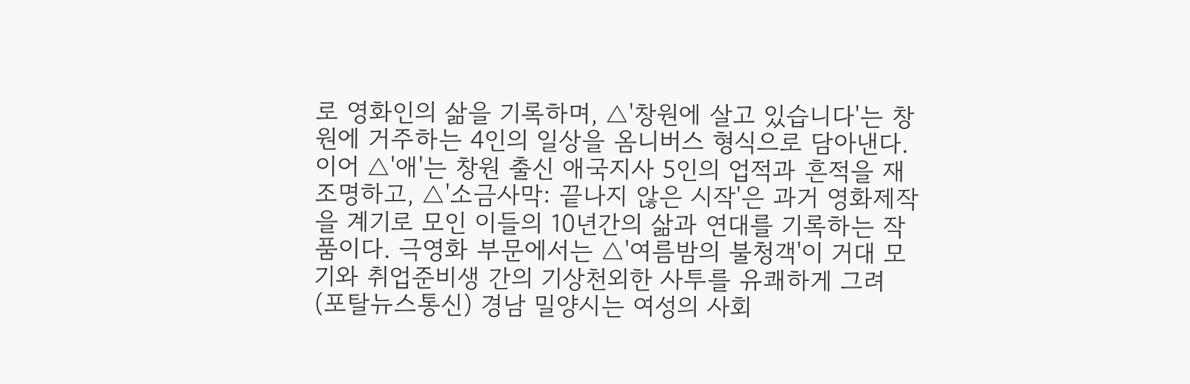로 영화인의 삶을 기록하며, △'창원에 살고 있습니다'는 창원에 거주하는 4인의 일상을 옴니버스 형식으로 담아낸다. 이어 △'애'는 창원 출신 애국지사 5인의 업적과 흔적을 재조명하고, △'소금사막: 끝나지 않은 시작'은 과거 영화제작을 계기로 모인 이들의 10년간의 삶과 연대를 기록하는 작품이다. 극영화 부문에서는 △'여름밤의 불청객'이 거대 모기와 취업준비생 간의 기상천외한 사투를 유쾌하게 그려
(포탈뉴스통신) 경남 밀양시는 여성의 사회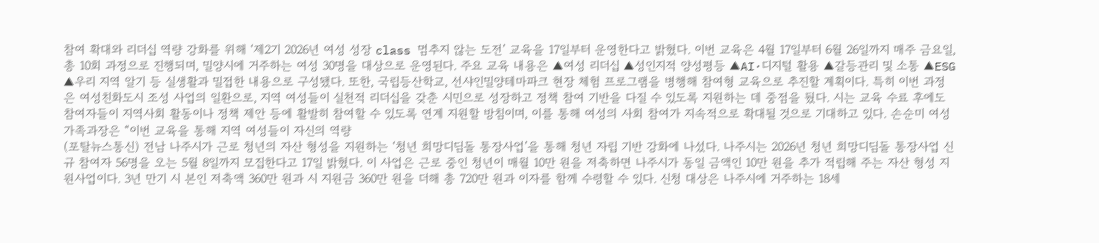참여 확대와 리더십 역량 강화를 위해 ‘제2기 2026년 여성 성장 class 멈추지 않는 도전’ 교육을 17일부터 운영한다고 밝혔다. 이번 교육은 4월 17일부터 6월 26일까지 매주 금요일, 총 10회 과정으로 진행되며, 밀양시에 거주하는 여성 30명을 대상으로 운영된다. 주요 교육 내용은 ▲여성 리더십 ▲성인지적 양성평등 ▲AI·디지털 활용 ▲갈등관리 및 소통 ▲ESG ▲우리 지역 알기 등 실생활과 밀접한 내용으로 구성됐다. 또한, 국립등산학교, 선샤인밀양테마파크 현장 체험 프로그램을 병행해 참여형 교육으로 추진할 계획이다. 특히 이번 과정은 여성친화도시 조성 사업의 일환으로, 지역 여성들이 실천적 리더십을 갖춘 시민으로 성장하고 정책 참여 기반을 다질 수 있도록 지원하는 데 중점을 뒀다. 시는 교육 수료 후에도 참여자들이 지역사회 활동이나 정책 제안 등에 활발히 참여할 수 있도록 연계 지원할 방침이며, 이를 통해 여성의 사회 참여가 지속적으로 확대될 것으로 기대하고 있다. 손순미 여성가족과장은 “이번 교육을 통해 지역 여성들이 자신의 역량
(포탈뉴스통신) 전남 나주시가 근로 청년의 자산 형성을 지원하는 ‘청년 희망디딤돌 통장사업’을 통해 청년 자립 기반 강화에 나섰다. 나주시는 2026년 청년 희망디딤돌 통장사업 신규 참여자 56명을 오는 5월 8일까지 모집한다고 17일 밝혔다. 이 사업은 근로 중인 청년이 매월 10만 원을 저축하면 나주시가 동일 금액인 10만 원을 추가 적립해 주는 자산 형성 지원사업이다. 3년 만기 시 본인 저축액 360만 원과 시 지원금 360만 원을 더해 총 720만 원과 이자를 함께 수령할 수 있다. 신청 대상은 나주시에 거주하는 18세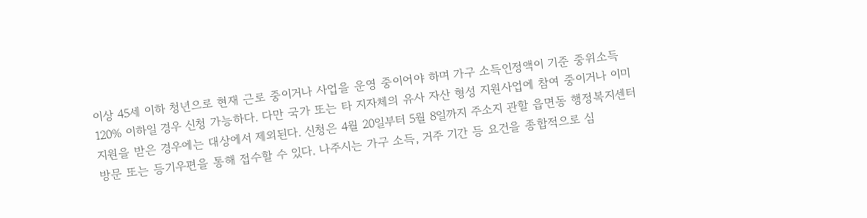이상 45세 이하 청년으로 현재 근로 중이거나 사업을 운영 중이어야 하며 가구 소득인정액이 기준 중위소득 120% 이하일 경우 신청 가능하다. 다만 국가 또는 타 지자체의 유사 자산 형성 지원사업에 참여 중이거나 이미 지원을 받은 경우에는 대상에서 제외된다. 신청은 4월 20일부터 5월 8일까지 주소지 관할 읍면동 행정복지센터 방문 또는 등기우편을 통해 접수할 수 있다. 나주시는 가구 소득, 거주 기간 등 요건을 종합적으로 심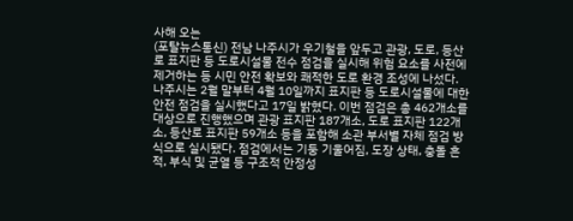사해 오는
(포탈뉴스통신) 전남 나주시가 우기철을 앞두고 관광, 도로, 등산로 표지판 등 도로시설물 전수 점검을 실시해 위험 요소를 사전에 제거하는 등 시민 안전 확보와 쾌적한 도로 환경 조성에 나섰다. 나주시는 2월 말부터 4월 10일까지 표지판 등 도로시설물에 대한 안전 점검을 실시했다고 17일 밝혔다. 이번 점검은 총 462개소를 대상으로 진행했으며 관광 표지판 187개소, 도로 표지판 122개소, 등산로 표지판 59개소 등을 포함해 소관 부서별 자체 점검 방식으로 실시됐다. 점검에서는 기둥 기울어짐, 도장 상태, 충돌 흔적, 부식 및 균열 등 구조적 안정성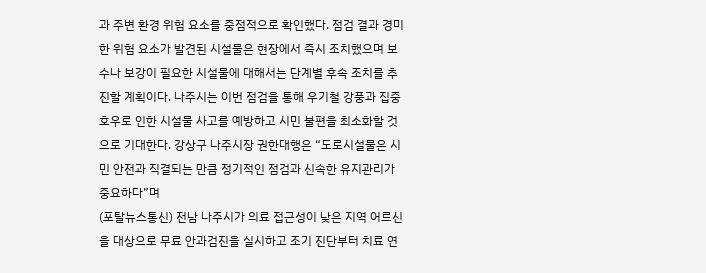과 주변 환경 위험 요소를 중점적으로 확인했다. 점검 결과 경미한 위험 요소가 발견된 시설물은 현장에서 즉시 조치했으며 보수나 보강이 필요한 시설물에 대해서는 단계별 후속 조치를 추진할 계획이다. 나주시는 이번 점검을 통해 우기철 강풍과 집중호우로 인한 시설물 사고를 예방하고 시민 불편을 최소화할 것으로 기대한다. 강상구 나주시장 권한대행은 “도로시설물은 시민 안전과 직결되는 만큼 정기적인 점검과 신속한 유지관리가 중요하다”며
(포탈뉴스통신) 전남 나주시가 의료 접근성이 낮은 지역 어르신을 대상으로 무료 안과검진을 실시하고 조기 진단부터 치료 연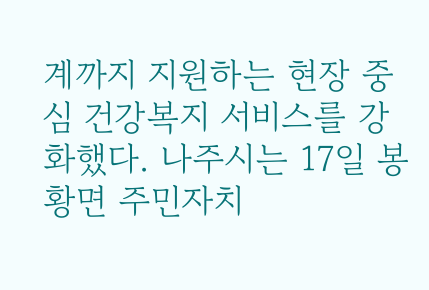계까지 지원하는 현장 중심 건강복지 서비스를 강화했다. 나주시는 17일 봉황면 주민자치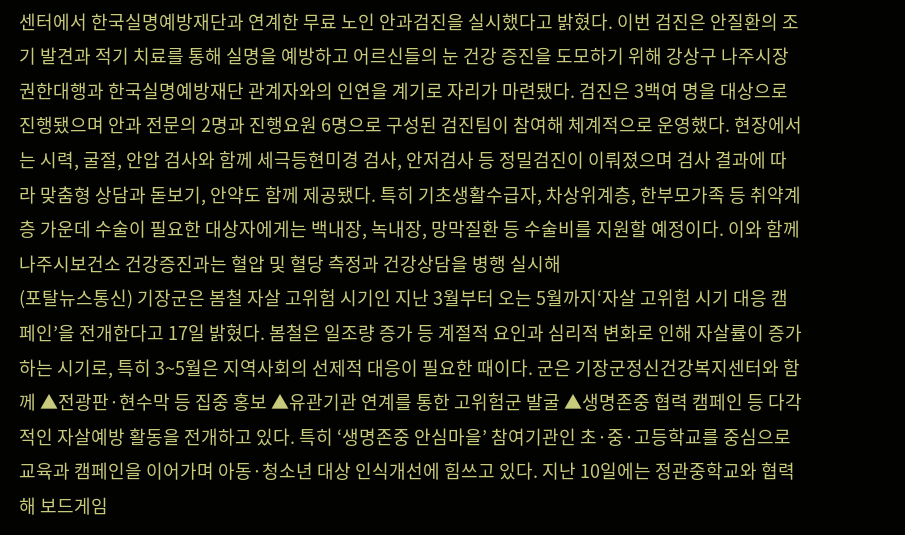센터에서 한국실명예방재단과 연계한 무료 노인 안과검진을 실시했다고 밝혔다. 이번 검진은 안질환의 조기 발견과 적기 치료를 통해 실명을 예방하고 어르신들의 눈 건강 증진을 도모하기 위해 강상구 나주시장 권한대행과 한국실명예방재단 관계자와의 인연을 계기로 자리가 마련됐다. 검진은 3백여 명을 대상으로 진행됐으며 안과 전문의 2명과 진행요원 6명으로 구성된 검진팀이 참여해 체계적으로 운영했다. 현장에서는 시력, 굴절, 안압 검사와 함께 세극등현미경 검사, 안저검사 등 정밀검진이 이뤄졌으며 검사 결과에 따라 맞춤형 상담과 돋보기, 안약도 함께 제공됐다. 특히 기초생활수급자, 차상위계층, 한부모가족 등 취약계층 가운데 수술이 필요한 대상자에게는 백내장, 녹내장, 망막질환 등 수술비를 지원할 예정이다. 이와 함께 나주시보건소 건강증진과는 혈압 및 혈당 측정과 건강상담을 병행 실시해
(포탈뉴스통신) 기장군은 봄철 자살 고위험 시기인 지난 3월부터 오는 5월까지‘자살 고위험 시기 대응 캠페인’을 전개한다고 17일 밝혔다. 봄철은 일조량 증가 등 계절적 요인과 심리적 변화로 인해 자살률이 증가하는 시기로, 특히 3~5월은 지역사회의 선제적 대응이 필요한 때이다. 군은 기장군정신건강복지센터와 함께 ▲전광판·현수막 등 집중 홍보 ▲유관기관 연계를 통한 고위험군 발굴 ▲생명존중 협력 캠페인 등 다각적인 자살예방 활동을 전개하고 있다. 특히 ‘생명존중 안심마을’ 참여기관인 초·중·고등학교를 중심으로 교육과 캠페인을 이어가며 아동·청소년 대상 인식개선에 힘쓰고 있다. 지난 10일에는 정관중학교와 협력해 보드게임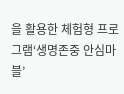을 활용한 체험형 프로그램‘생명존중 안심마블’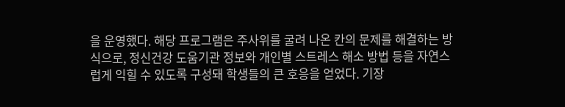을 운영했다. 해당 프로그램은 주사위를 굴려 나온 칸의 문제를 해결하는 방식으로, 정신건강 도움기관 정보와 개인별 스트레스 해소 방법 등을 자연스럽게 익힐 수 있도록 구성돼 학생들의 큰 호응을 얻었다. 기장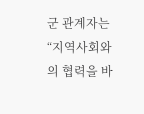군 관계자는 “지역사회와의 협력을 바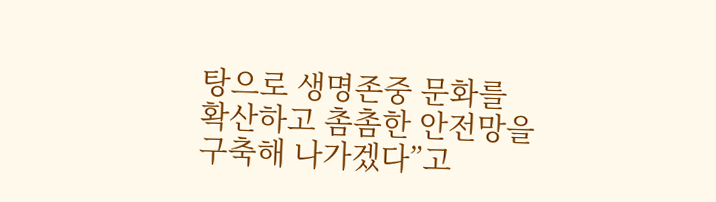탕으로 생명존중 문화를 확산하고 촘촘한 안전망을 구축해 나가겠다”고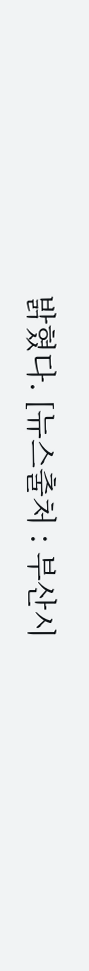밝혔다. [뉴스출처 : 부산시